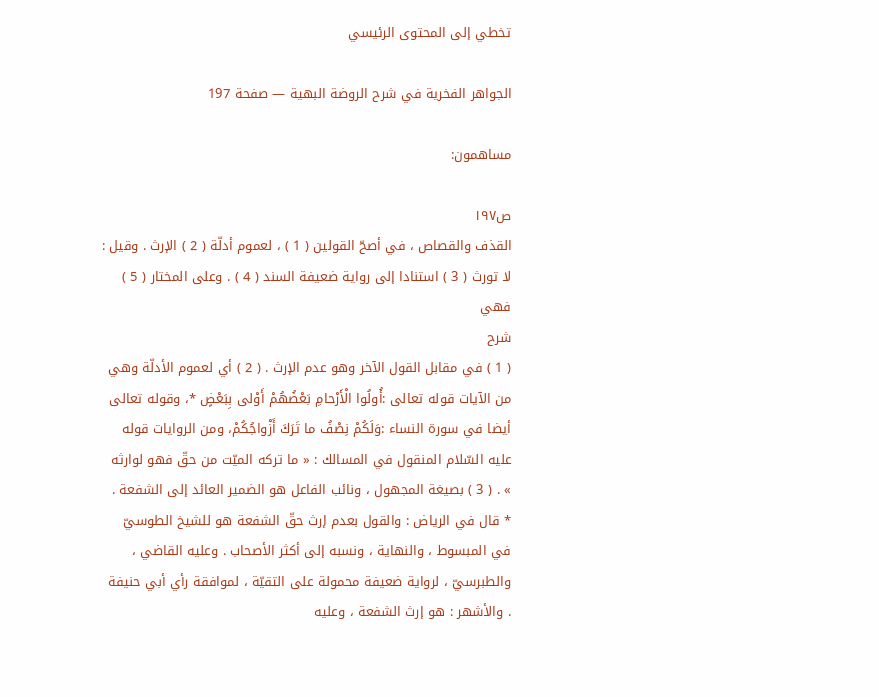تخطي إلى المحتوى الرئيسي

الجواهر الفخرية في شرح الروضة البهية — صفحة 197

مساهمون:

ص١٩٧
القذف والقصاص ، في أصحّ القولين ( 1 ) ، لعموم أدلّة ( 2 ) الإرث . وقيل : لا تورث ( 3 ) استنادا إلى رواية ضعيفة السند ( 4 ) . وعلى المختار ( 5 ) فهي
شرح
( 1 ) في مقابل القول الآخر وهو عدم الإرث . ( 2 ) أي لعموم الأدلّة وهي من الآيات قوله تعالى :أُولُوا الْأَرْحامِ بَعْضُهُمْ أَوْلى بِبَعْضٍ *، وقوله تعالى أيضا في سورة النساء :وَلَكُمْ نِصْفُ ما تَرَكَ أَزْواجُكُمْ، ومن الروايات قوله عليه السّلام المنقول في المسالك : « ما تركه الميّت من حقّ فهو لوارثه » . ( 3 ) بصيغة المجهول ، ونائب الفاعل هو الضمير العائد إلى الشفعة . * قال في الرياض : والقول بعدم إرث حقّ الشفعة هو للشيخ الطوسيّ في المبسوط ، والنهاية ، ونسبه إلى أكثر الأصحاب . وعليه القاضي ، والطبرسيّ ، لرواية ضعيفة محمولة على التقيّة ، لموافقة رأي أبي حنيفة . والأشهر : هو إرث الشفعة ، وعليه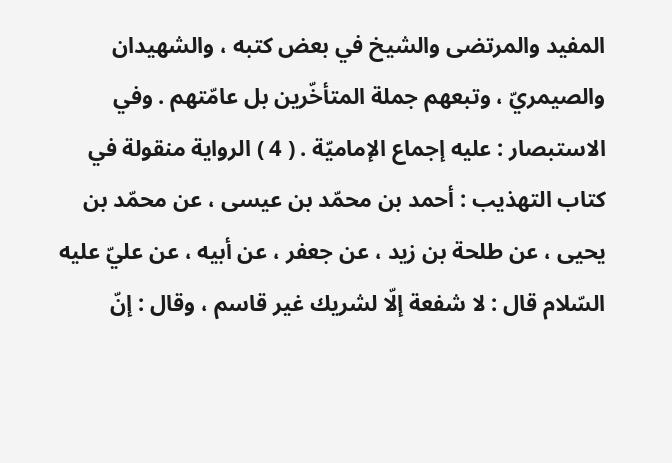المفيد والمرتضى والشيخ في بعض كتبه ، والشهيدان والصيمريّ ، وتبعهم جملة المتأخّرين بل عامّتهم . وفي الاستبصار : عليه إجماع الإماميّة . ( 4 ) الرواية منقولة في كتاب التهذيب : أحمد بن محمّد بن عيسى ، عن محمّد بن يحيى ، عن طلحة بن زيد ، عن جعفر ، عن أبيه ، عن عليّ عليه السّلام قال : لا شفعة إلّا لشريك غير قاسم ، وقال : إنّ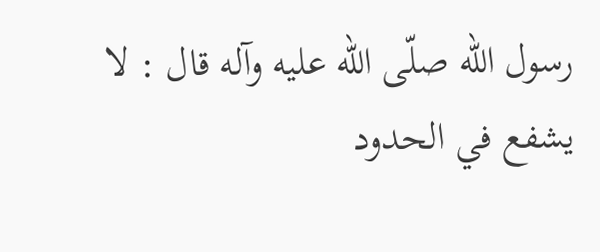رسول اللّه صلّى اللّه عليه وآله قال : لا يشفع في الحدود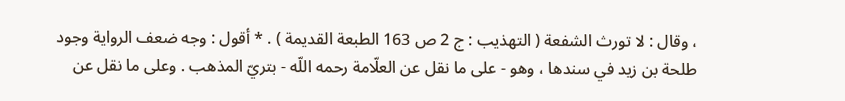، وقال : لا تورث الشفعة ( التهذيب : ج 2 ص 163 الطبعة القديمة ) . * أقول : وجه ضعف الرواية وجود طلحة بن زيد في سندها ، وهو - على ما نقل عن العلّامة رحمه اللّه - بتريّ المذهب . وعلى ما نقل عن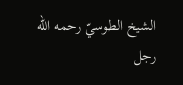الشيخ الطوسيّ رحمه اللّه رجل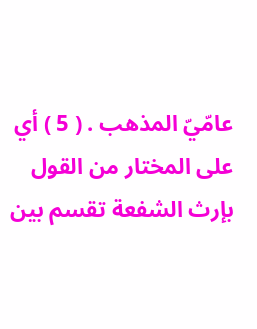عامّيّ المذهب . ( 5 ) أي على المختار من القول بإرث الشفعة تقسم بين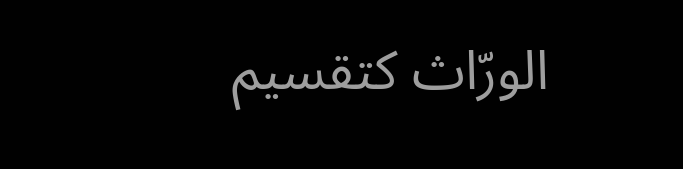الورّاث كتقسيم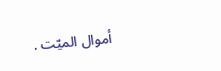أموال الميّت .